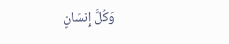وَكُلَّ إِنسَانٍ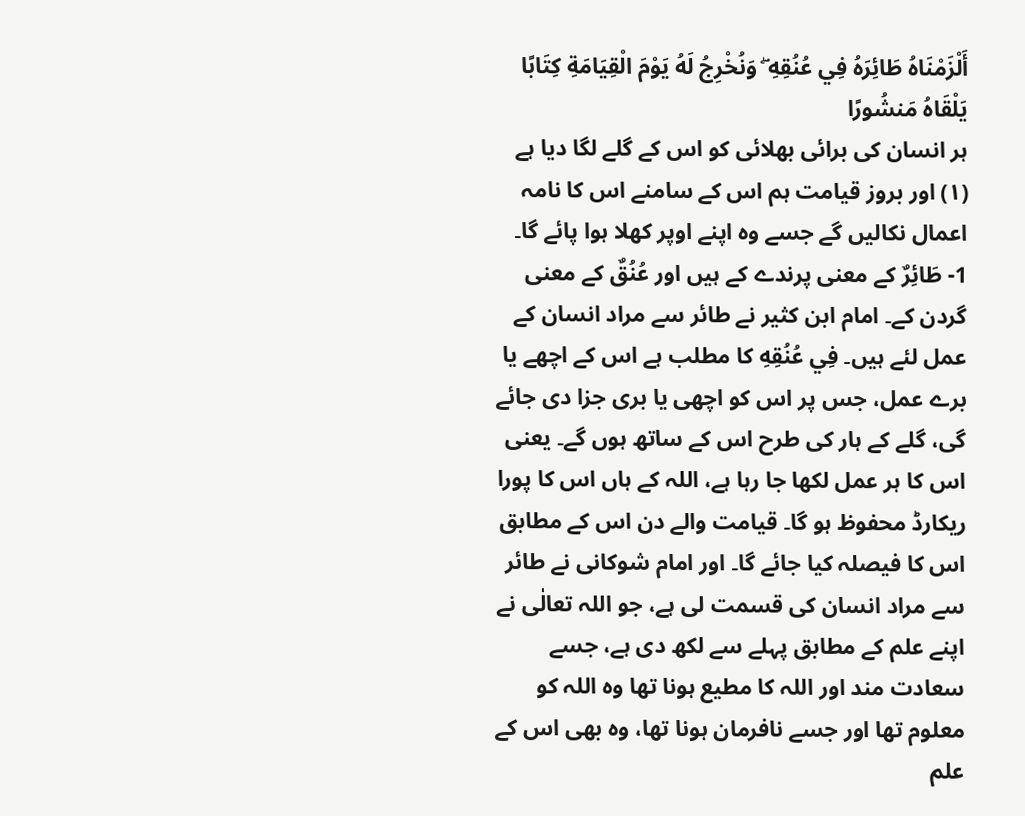أَلْزَمْنَاهُ طَائِرَهُ فِي عُنُقِهِ ۖ وَنُخْرِجُ لَهُ يَوْمَ الْقِيَامَةِ كِتَابًا يَلْقَاهُ مَنشُورًا
ہر انسان کی برائی بھلائی کو اس کے گلے لگا دیا ہے (١) اور بروز قیامت ہم اس کے سامنے اس کا نامہ اعمال نکالیں گے جسے وہ اپنے اوپر کھلا ہوا پائے گا۔
1- طَائِرٌ کے معنی پرندے کے ہیں اور عُنُقٌ کے معنی گردن کے۔ امام ابن کثیر نے طائر سے مراد انسان کے عمل لئے ہیں۔ فِي عُنُقِهِ کا مطلب ہے اس کے اچھے یا برے عمل، جس پر اس کو اچھی یا بری جزا دی جائے گی، گلے کے ہار کی طرح اس کے ساتھ ہوں گے۔ یعنی اس کا ہر عمل لکھا جا رہا ہے، اللہ کے ہاں اس کا پورا ریکارڈ محفوظ ہو گا۔ قیامت والے دن اس کے مطابق اس کا فیصلہ کیا جائے گا۔ اور امام شوکانی نے طائر سے مراد انسان کی قسمت لی ہے، جو اللہ تعالٰی نے اپنے علم کے مطابق پہلے سے لکھ دی ہے، جسے سعادت مند اور اللہ کا مطیع ہونا تھا وہ اللہ کو معلوم تھا اور جسے نافرمان ہونا تھا، وہ بھی اس کے علم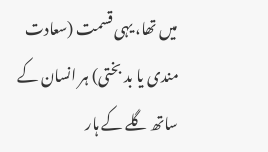میں تھا، یہی قسمت (سعادت مندی یا بد بختی) ہر انسان کے ساتھ گلے کے ہار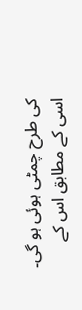کی طرح چمٹی ہوئی ہو گی۔ اسی کے مطابق اس کے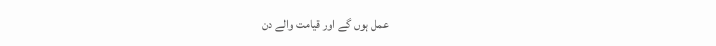عمل ہوں گے اور قیامت والے دن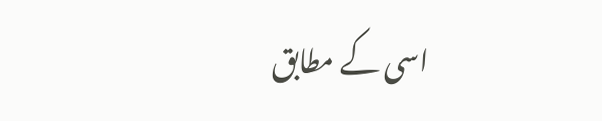اسی کے مطابق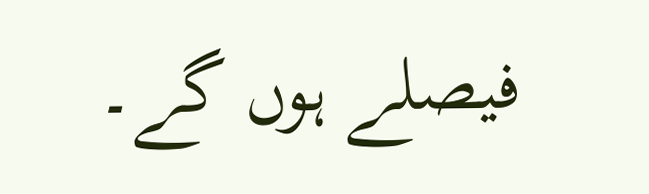فیصلے ہوں گے۔